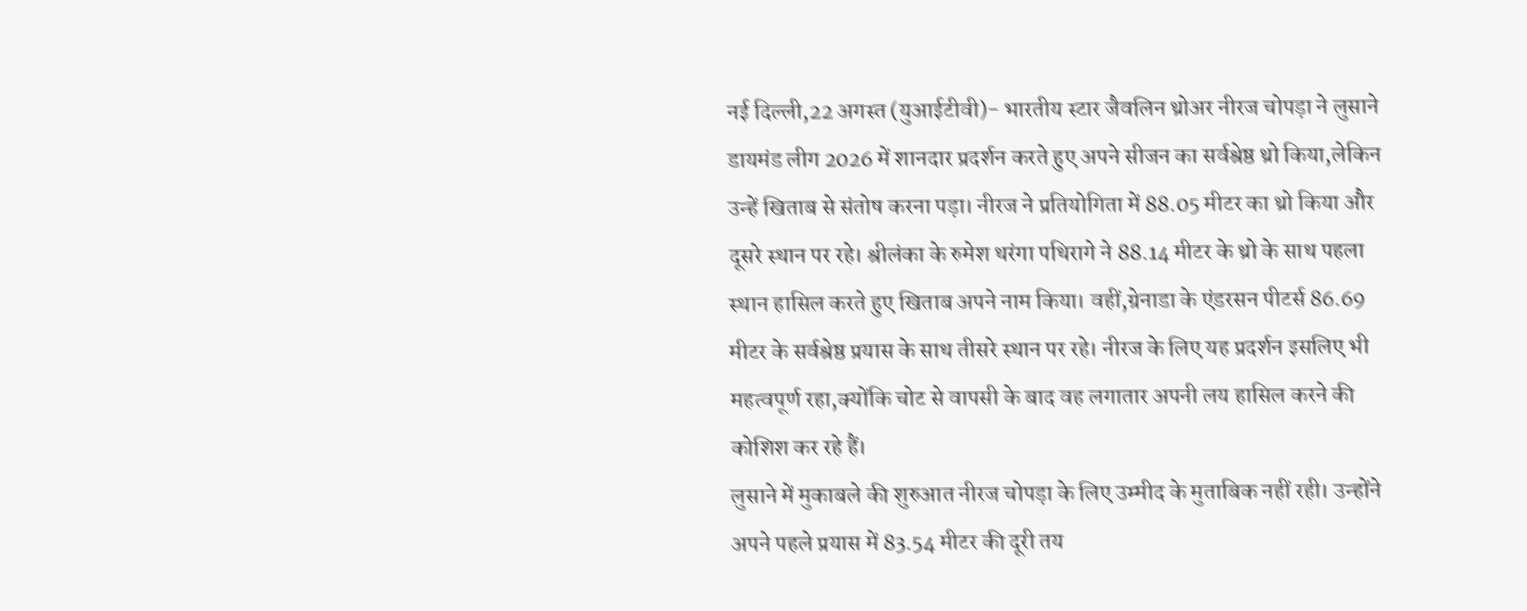नई दिल्ली,22 अगस्त (युआईटीवी)- भारतीय स्टार जैवलिन थ्रोअर नीरज चोपड़ा ने लुसाने डायमंड लीग 2026 में शानदार प्रदर्शन करते हुए अपने सीजन का सर्वश्रेष्ठ थ्रो किया,लेकिन उन्हें खिताब से संतोष करना पड़ा। नीरज ने प्रतियोगिता में 88.05 मीटर का थ्रो किया और दूसरे स्थान पर रहे। श्रीलंका के रुमेश थरंगा पथिरागे ने 88.14 मीटर के थ्रो के साथ पहला स्थान हासिल करते हुए खिताब अपने नाम किया। वहीं,ग्रेनाडा के एंडरसन पीटर्स 86.69 मीटर के सर्वश्रेष्ठ प्रयास के साथ तीसरे स्थान पर रहे। नीरज के लिए यह प्रदर्शन इसलिए भी महत्वपूर्ण रहा,क्योंकि चोट से वापसी के बाद वह लगातार अपनी लय हासिल करने की कोशिश कर रहे हैं।
लुसाने में मुकाबले की शुरुआत नीरज चोपड़ा के लिए उम्मीद के मुताबिक नहीं रही। उन्होंने अपने पहले प्रयास में 83.54 मीटर की दूरी तय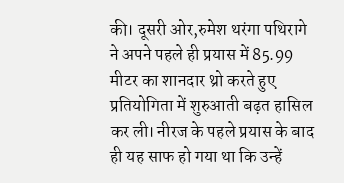की। दूसरी ओर,रुमेश थरंगा पथिरागे ने अपने पहले ही प्रयास में 85.99 मीटर का शानदार थ्रो करते हुए प्रतियोगिता में शुरुआती बढ़त हासिल कर ली। नीरज के पहले प्रयास के बाद ही यह साफ हो गया था कि उन्हें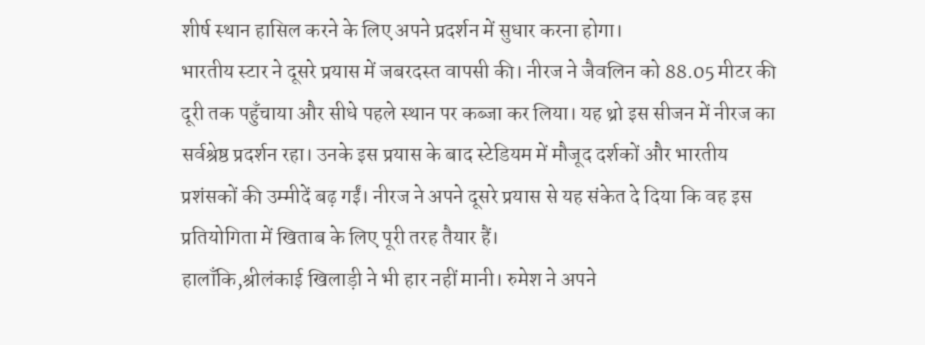शीर्ष स्थान हासिल करने के लिए अपने प्रदर्शन में सुधार करना होगा।
भारतीय स्टार ने दूसरे प्रयास में जबरदस्त वापसी की। नीरज ने जैवलिन को 88.05 मीटर की दूरी तक पहुँचाया और सीधे पहले स्थान पर कब्जा कर लिया। यह थ्रो इस सीजन में नीरज का सर्वश्रेष्ठ प्रदर्शन रहा। उनके इस प्रयास के बाद स्टेडियम में मौजूद दर्शकों और भारतीय प्रशंसकों की उम्मीदें बढ़ गईं। नीरज ने अपने दूसरे प्रयास से यह संकेत दे दिया कि वह इस प्रतियोगिता में खिताब के लिए पूरी तरह तैयार हैं।
हालाँकि,श्रीलंकाई खिलाड़ी ने भी हार नहीं मानी। रुमेश ने अपने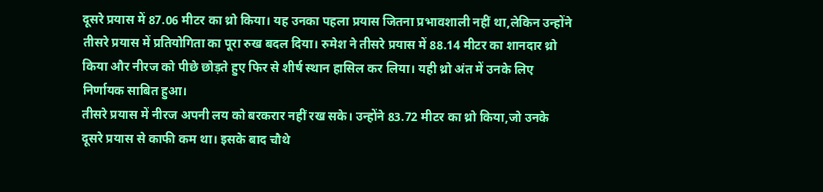दूसरे प्रयास में 87.06 मीटर का थ्रो किया। यह उनका पहला प्रयास जितना प्रभावशाली नहीं था,लेकिन उन्होंने तीसरे प्रयास में प्रतियोगिता का पूरा रुख बदल दिया। रुमेश ने तीसरे प्रयास में 88.14 मीटर का शानदार थ्रो किया और नीरज को पीछे छोड़ते हुए फिर से शीर्ष स्थान हासिल कर लिया। यही थ्रो अंत में उनके लिए निर्णायक साबित हुआ।
तीसरे प्रयास में नीरज अपनी लय को बरकरार नहीं रख सके। उन्होंने 83.72 मीटर का थ्रो किया,जो उनके दूसरे प्रयास से काफी कम था। इसके बाद चौथे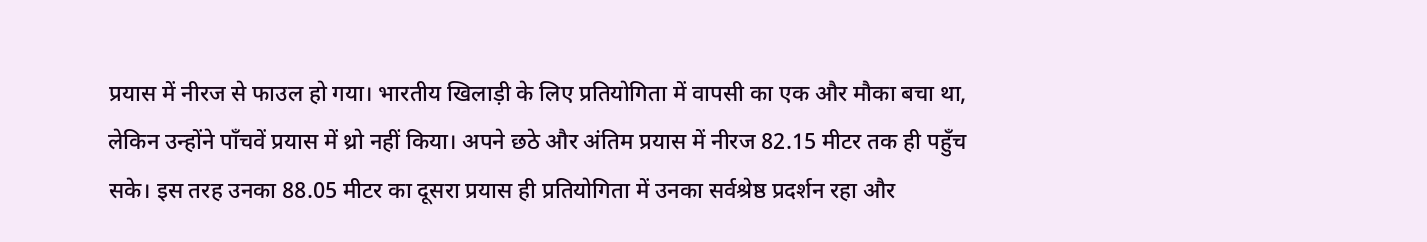प्रयास में नीरज से फाउल हो गया। भारतीय खिलाड़ी के लिए प्रतियोगिता में वापसी का एक और मौका बचा था, लेकिन उन्होंने पाँचवें प्रयास में थ्रो नहीं किया। अपने छठे और अंतिम प्रयास में नीरज 82.15 मीटर तक ही पहुँच सके। इस तरह उनका 88.05 मीटर का दूसरा प्रयास ही प्रतियोगिता में उनका सर्वश्रेष्ठ प्रदर्शन रहा और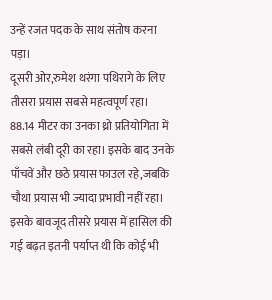उन्हें रजत पदक के साथ संतोष करना पड़ा।
दूसरी ओर,रुमेश थरंगा पथिरागे के लिए तीसरा प्रयास सबसे महत्वपूर्ण रहा। 88.14 मीटर का उनका थ्रो प्रतियोगिता में सबसे लंबी दूरी का रहा। इसके बाद उनके पाँचवें और छठे प्रयास फाउल रहे,जबकि चौथा प्रयास भी ज्यादा प्रभावी नहीं रहा। इसके बावजूद तीसरे प्रयास में हासिल की गई बढ़त इतनी पर्याप्त थी कि कोई भी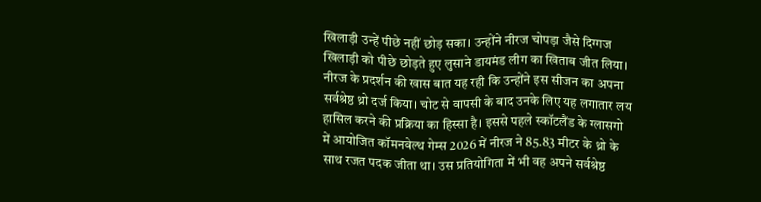खिलाड़ी उन्हें पीछे नहीं छोड़ सका। उन्होंने नीरज चोपड़ा जैसे दिग्गज खिलाड़ी को पीछे छोड़ते हुए लुसाने डायमंड लीग का खिताब जीत लिया।
नीरज के प्रदर्शन की खास बात यह रही कि उन्होंने इस सीजन का अपना सर्वश्रेष्ठ थ्रो दर्ज किया। चोट से वापसी के बाद उनके लिए यह लगातार लय हासिल करने की प्रक्रिया का हिस्सा है। इससे पहले स्कॉटलैंड के ग्लासगो में आयोजित कॉमनवेल्थ गेम्स 2026 में नीरज ने 85.83 मीटर के थ्रो के साथ रजत पदक जीता था। उस प्रतियोगिता में भी वह अपने सर्वश्रेष्ठ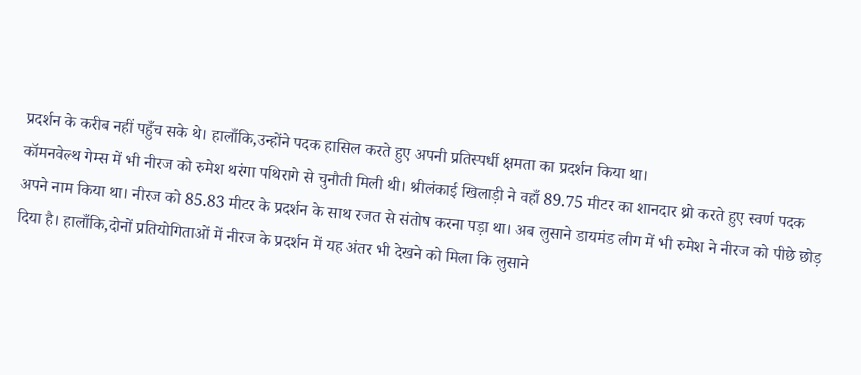प्रदर्शन के करीब नहीं पहुँच सके थे। हालाँकि,उन्होंने पदक हासिल करते हुए अपनी प्रतिस्पर्धी क्षमता का प्रदर्शन किया था।
कॉमनवेल्थ गेम्स में भी नीरज को रुमेश थरंगा पथिरागे से चुनौती मिली थी। श्रीलंकाई खिलाड़ी ने वहाँ 89.75 मीटर का शानदार थ्रो करते हुए स्वर्ण पदक अपने नाम किया था। नीरज को 85.83 मीटर के प्रदर्शन के साथ रजत से संतोष करना पड़ा था। अब लुसाने डायमंड लीग में भी रुमेश ने नीरज को पीछे छोड़ दिया है। हालाँकि,दोनों प्रतियोगिताओं में नीरज के प्रदर्शन में यह अंतर भी देखने को मिला कि लुसाने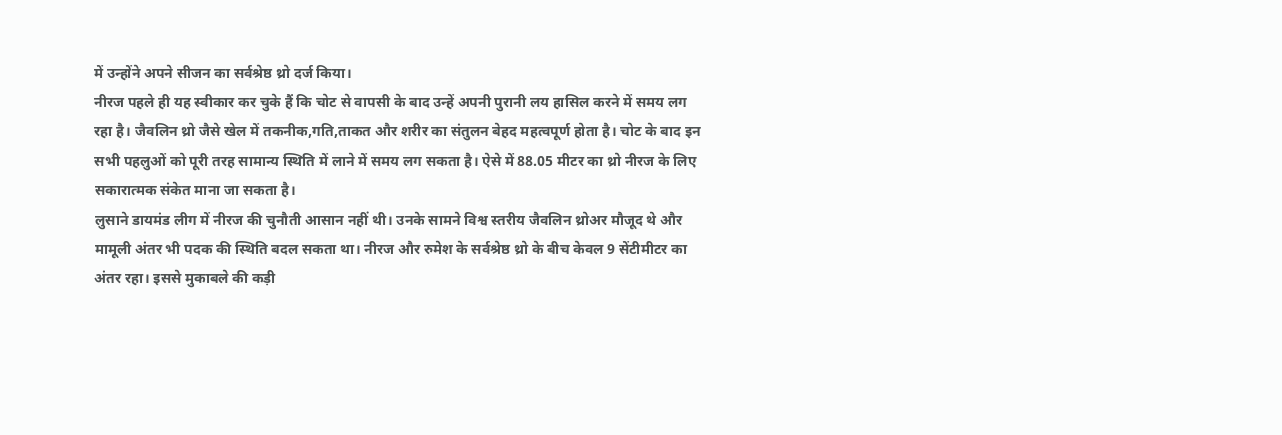में उन्होंने अपने सीजन का सर्वश्रेष्ठ थ्रो दर्ज किया।
नीरज पहले ही यह स्वीकार कर चुके हैं कि चोट से वापसी के बाद उन्हें अपनी पुरानी लय हासिल करने में समय लग रहा है। जैवलिन थ्रो जैसे खेल में तकनीक,गति,ताकत और शरीर का संतुलन बेहद महत्वपूर्ण होता है। चोट के बाद इन सभी पहलुओं को पूरी तरह सामान्य स्थिति में लाने में समय लग सकता है। ऐसे में 88.05 मीटर का थ्रो नीरज के लिए सकारात्मक संकेत माना जा सकता है।
लुसाने डायमंड लीग में नीरज की चुनौती आसान नहीं थी। उनके सामने विश्व स्तरीय जैवलिन थ्रोअर मौजूद थे और मामूली अंतर भी पदक की स्थिति बदल सकता था। नीरज और रुमेश के सर्वश्रेष्ठ थ्रो के बीच केवल 9 सेंटीमीटर का अंतर रहा। इससे मुकाबले की कड़ी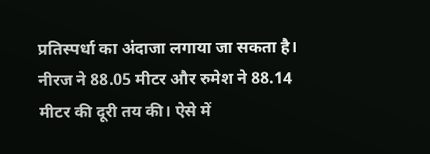प्रतिस्पर्धा का अंदाजा लगाया जा सकता है। नीरज ने 88.05 मीटर और रुमेश ने 88.14 मीटर की दूरी तय की। ऐसे में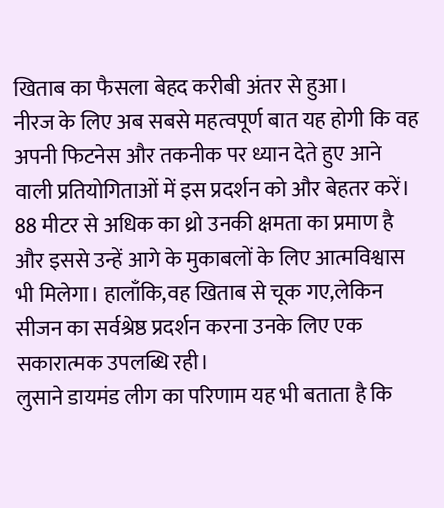खिताब का फैसला बेहद करीबी अंतर से हुआ।
नीरज के लिए अब सबसे महत्वपूर्ण बात यह होगी कि वह अपनी फिटनेस और तकनीक पर ध्यान देते हुए आने वाली प्रतियोगिताओं में इस प्रदर्शन को और बेहतर करें। 88 मीटर से अधिक का थ्रो उनकी क्षमता का प्रमाण है और इससे उन्हें आगे के मुकाबलों के लिए आत्मविश्वास भी मिलेगा। हालाँकि,वह खिताब से चूक गए,लेकिन सीजन का सर्वश्रेष्ठ प्रदर्शन करना उनके लिए एक सकारात्मक उपलब्धि रही।
लुसाने डायमंड लीग का परिणाम यह भी बताता है कि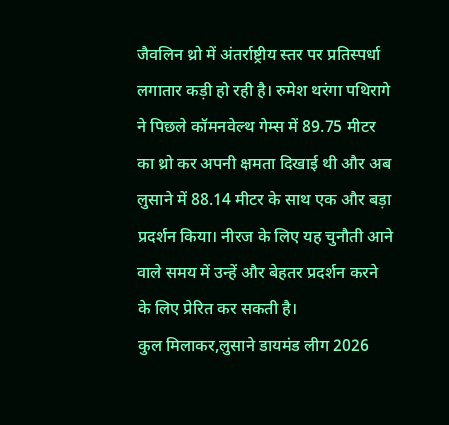जैवलिन थ्रो में अंतर्राष्ट्रीय स्तर पर प्रतिस्पर्धा लगातार कड़ी हो रही है। रुमेश थरंगा पथिरागे ने पिछले कॉमनवेल्थ गेम्स में 89.75 मीटर का थ्रो कर अपनी क्षमता दिखाई थी और अब लुसाने में 88.14 मीटर के साथ एक और बड़ा प्रदर्शन किया। नीरज के लिए यह चुनौती आने वाले समय में उन्हें और बेहतर प्रदर्शन करने के लिए प्रेरित कर सकती है।
कुल मिलाकर,लुसाने डायमंड लीग 2026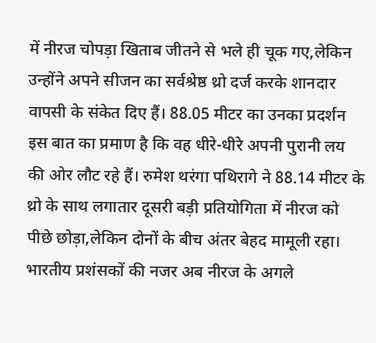में नीरज चोपड़ा खिताब जीतने से भले ही चूक गए,लेकिन उन्होंने अपने सीजन का सर्वश्रेष्ठ थ्रो दर्ज करके शानदार वापसी के संकेत दिए हैं। 88.05 मीटर का उनका प्रदर्शन इस बात का प्रमाण है कि वह धीरे-धीरे अपनी पुरानी लय की ओर लौट रहे हैं। रुमेश थरंगा पथिरागे ने 88.14 मीटर के थ्रो के साथ लगातार दूसरी बड़ी प्रतियोगिता में नीरज को पीछे छोड़ा,लेकिन दोनों के बीच अंतर बेहद मामूली रहा। भारतीय प्रशंसकों की नजर अब नीरज के अगले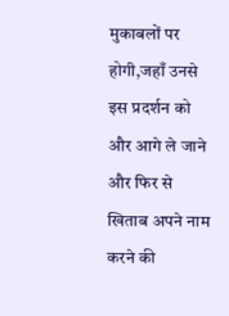मुकाबलों पर होगी,जहाँ उनसे इस प्रदर्शन को और आगे ले जाने और फिर से खिताब अपने नाम करने की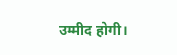उम्मीद होगी।